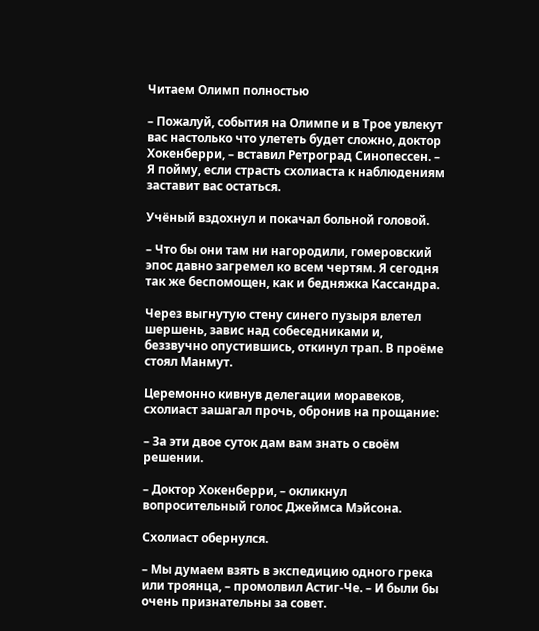Читаем Олимп полностью

– Пожалуй, события на Олимпе и в Трое увлекут вас настолько что улететь будет сложно, доктор Хокенберри, – вставил Ретроград Синопессен. – Я пойму, если страсть схолиаста к наблюдениям заставит вас остаться.

Учёный вздохнул и покачал больной головой.

– Что бы они там ни нагородили, гомеровский эпос давно загремел ко всем чертям. Я сегодня так же беспомощен, как и бедняжка Кассандра.

Через выгнутую стену синего пузыря влетел шершень, завис над собеседниками и, беззвучно опустившись, откинул трап. В проёме стоял Манмут.

Церемонно кивнув делегации моравеков, схолиаст зашагал прочь, обронив на прощание:

– За эти двое суток дам вам знать о своём решении.

– Доктор Хокенберри, – окликнул вопросительный голос Джеймса Мэйсона.

Схолиаст обернулся.

– Мы думаем взять в экспедицию одного грека или троянца, – промолвил Астиг-Че. – И были бы очень признательны за совет.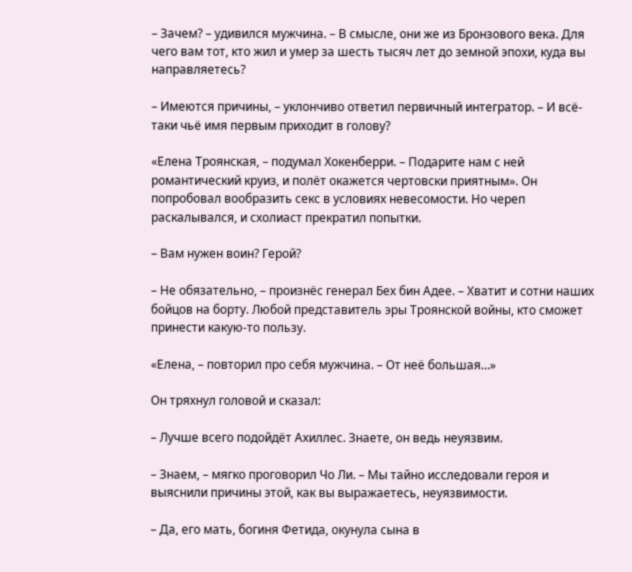– Зачем? – удивился мужчина. – В смысле, они же из Бронзового века. Для чего вам тот, кто жил и умер за шесть тысяч лет до земной эпохи, куда вы направляетесь?

– Имеются причины, – уклончиво ответил первичный интегратор. – И всё-таки чьё имя первым приходит в голову?

«Елена Троянская, – подумал Хокенберри. – Подарите нам с ней романтический круиз, и полёт окажется чертовски приятным». Он попробовал вообразить секс в условиях невесомости. Но череп раскалывался, и схолиаст прекратил попытки.

– Вам нужен воин? Герой?

– Не обязательно, – произнёс генерал Бех бин Адее. – Хватит и сотни наших бойцов на борту. Любой представитель эры Троянской войны, кто сможет принести какую-то пользу.

«Елена, – повторил про себя мужчина. – От неё большая…»

Он тряхнул головой и сказал:

– Лучше всего подойдёт Ахиллес. Знаете, он ведь неуязвим.

– Знаем, – мягко проговорил Чо Ли. – Мы тайно исследовали героя и выяснили причины этой, как вы выражаетесь, неуязвимости.

– Да, его мать, богиня Фетида, окунула сына в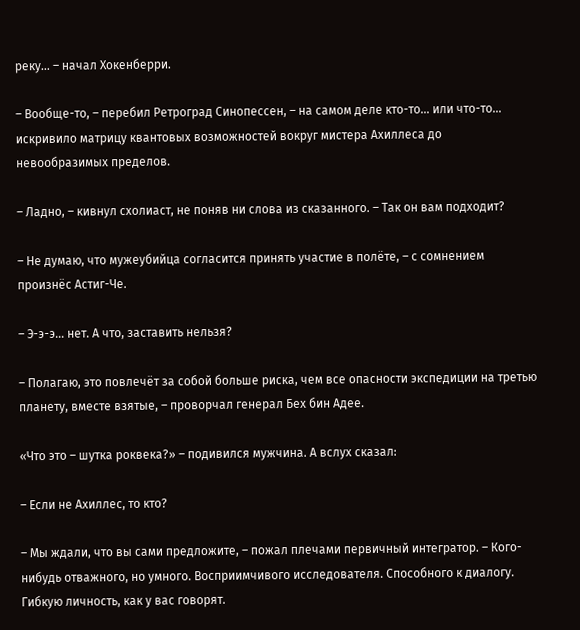реку… – начал Хокенберри.

– Вообще-то, – перебил Ретроград Синопессен, – на самом деле кто-то… или что-то… искривило матрицу квантовых возможностей вокруг мистера Ахиллеса до невообразимых пределов.

– Ладно, – кивнул схолиаст, не поняв ни слова из сказанного. – Так он вам подходит?

– Не думаю, что мужеубийца согласится принять участие в полёте, – с сомнением произнёс Астиг-Че.

– Э-э-э… нет. А что, заставить нельзя?

– Полагаю, это повлечёт за собой больше риска, чем все опасности экспедиции на третью планету, вместе взятые, – проворчал генерал Бех бин Адее.

«Что это – шутка роквека?» – подивился мужчина. А вслух сказал:

– Если не Ахиллес, то кто?

– Мы ждали, что вы сами предложите, – пожал плечами первичный интегратор. – Кого-нибудь отважного, но умного. Восприимчивого исследователя. Способного к диалогу. Гибкую личность, как у вас говорят.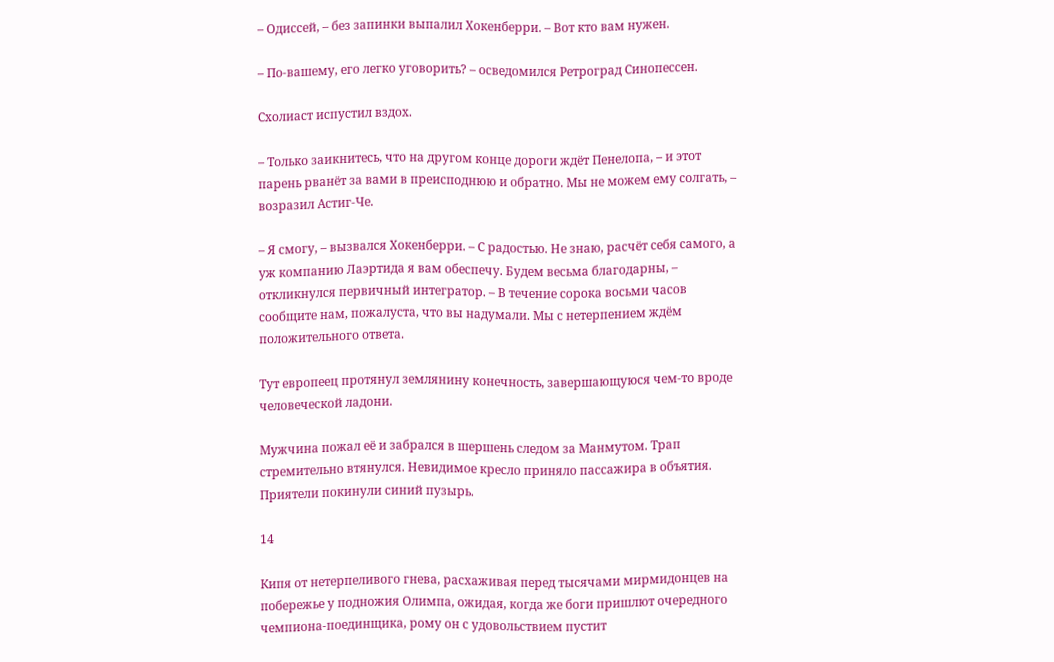– Одиссей, – без запинки выпалил Хокенберри. – Вот кто вам нужен.

– По-вашему, его легко уговорить? – осведомился Ретроград Синопессен.

Схолиаст испустил вздох.

– Только заикнитесь, что на другом конце дороги ждёт Пенелопа, – и этот парень рванёт за вами в преисподнюю и обратно. Мы не можем ему солгать, – возразил Астиг-Че.

– Я смогу, – вызвался Хокенберри. – С радостью. Не знаю, расчёт себя самого, а уж компанию Лаэртида я вам обеспечу. Будем весьма благодарны, – откликнулся первичный интегратор. – В течение сорока восьми часов сообщите нам, пожалуста, что вы надумали. Мы с нетерпением ждём положительного ответа.

Тут европеец протянул землянину конечность, завершающуюся чем-то вроде человеческой ладони.

Мужчина пожал её и забрался в шершень следом за Манмутом. Трап стремительно втянулся. Невидимое кресло приняло пассажира в объятия. Приятели покинули синий пузырь.

14

Кипя от нетерпеливого гнева, расхаживая перед тысячами мирмидонцев на побережье у подножия Олимпа, ожидая, когда же боги пришлют очередного чемпиона-поединщика, рому он с удовольствием пустит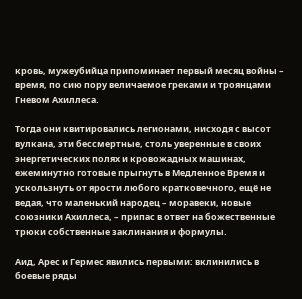кровь, мужеубийца припоминает первый месяц войны – время, по сию пору величаемое греками и троянцами Гневом Ахиллеса.

Тогда они квитировались легионами, нисходя с высот вулкана, эти бессмертные, столь уверенные в своих энергетических полях и кровожадных машинах, ежеминутно готовые прыгнуть в Медленное Время и ускользнуть от ярости любого кратковечного, ещё не ведая, что маленький народец – моравеки, новые союзники Ахиллеса, – припас в ответ на божественные трюки собственные заклинания и формулы.

Аид, Арес и Гермес явились первыми: вклинились в боевые ряды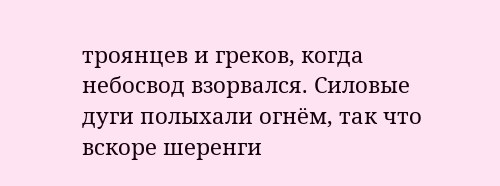троянцев и греков, когда небосвод взорвался. Силовые дуги полыхали огнём, так что вскоре шеренги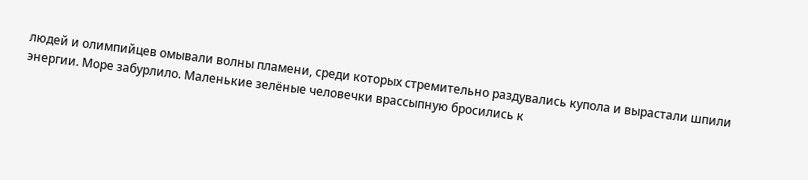людей и олимпийцев омывали волны пламени, среди которых стремительно раздувались купола и вырастали шпили энергии. Море забурлило. Маленькие зелёные человечки врассыпную бросились к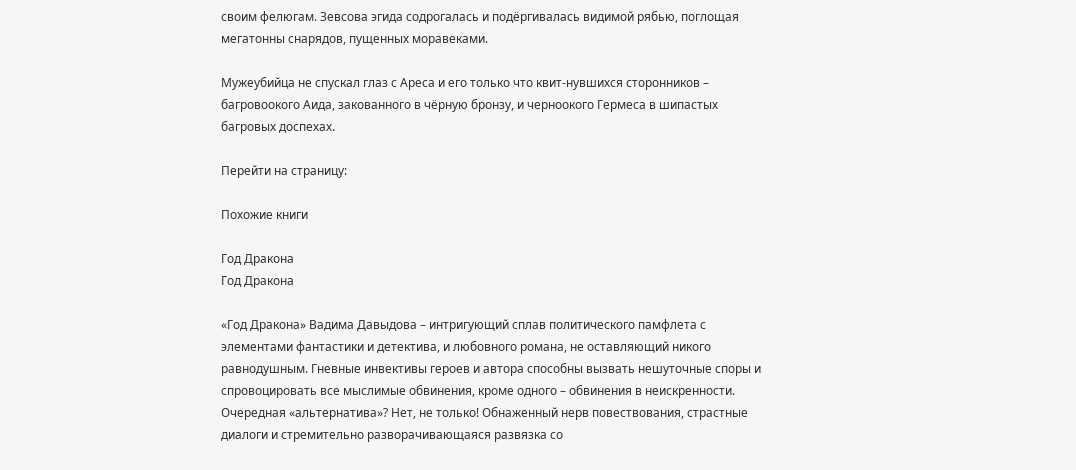своим фелюгам. Зевсова эгида содрогалась и подёргивалась видимой рябью, поглощая мегатонны снарядов, пущенных моравеками.

Мужеубийца не спускал глаз с Ареса и его только что квит-нувшихся сторонников – багровоокого Аида, закованного в чёрную бронзу, и черноокого Гермеса в шипастых багровых доспехах.

Перейти на страницу:

Похожие книги

Год Дракона
Год Дракона

«Год Дракона» Вадима Давыдова – интригующий сплав политического памфлета с элементами фантастики и детектива, и любовного романа, не оставляющий никого равнодушным. Гневные инвективы героев и автора способны вызвать нешуточные споры и спровоцировать все мыслимые обвинения, кроме одного – обвинения в неискренности. Очередная «альтернатива»? Нет, не только! Обнаженный нерв повествования, страстные диалоги и стремительно разворачивающаяся развязка со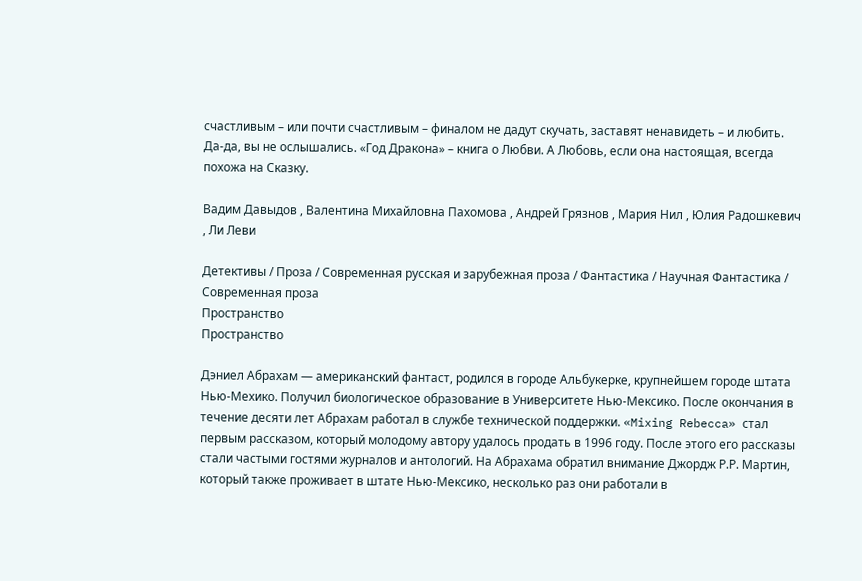счастливым – или почти счастливым – финалом не дадут скучать, заставят ненавидеть – и любить. Да-да, вы не ослышались. «Год Дракона» – книга о Любви. А Любовь, если она настоящая, всегда похожа на Сказку.

Вадим Давыдов , Валентина Михайловна Пахомова , Андрей Грязнов , Мария Нил , Юлия Радошкевич , Ли Леви

Детективы / Проза / Современная русская и зарубежная проза / Фантастика / Научная Фантастика / Современная проза
Пространство
Пространство

Дэниел Абрахам — американский фантаст, родился в городе Альбукерке, крупнейшем городе штата Нью-Мехико. Получил биологическое образование в Университете Нью-Мексико. После окончания в течение десяти лет Абрахам работал в службе технической поддержки. «Mixing Rebecca» стал первым рассказом, который молодому автору удалось продать в 1996 году. После этого его рассказы стали частыми гостями журналов и антологий. На Абрахама обратил внимание Джордж Р.Р. Мартин, который также проживает в штате Нью-Мексико, несколько раз они работали в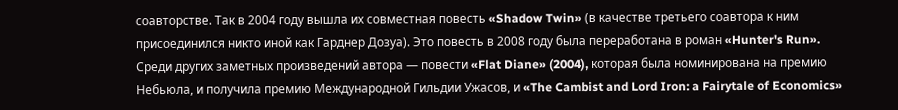соавторстве. Так в 2004 году вышла их совместная повесть «Shadow Twin» (в качестве третьего соавтора к ним присоединился никто иной как Гарднер Дозуа). Это повесть в 2008 году была переработана в роман «Hunter's Run». Среди других заметных произведений автора — повести «Flat Diane» (2004), которая была номинирована на премию Небьюла, и получила премию Международной Гильдии Ужасов, и «The Cambist and Lord Iron: a Fairytale of Economics»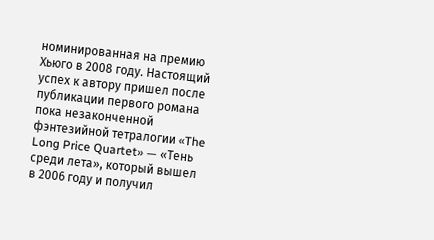номинированная на премию Хьюго в 2008 году. Настоящий успех к автору пришел после публикации первого романа пока незаконченной фэнтезийной тетралогии «The Long Price Quartet» — «Тень среди лета», который вышел в 2006 году и получил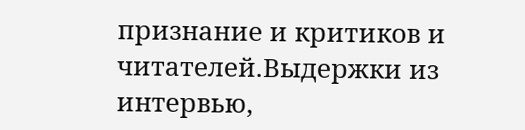признание и критиков и читателей.Выдержки из интервью,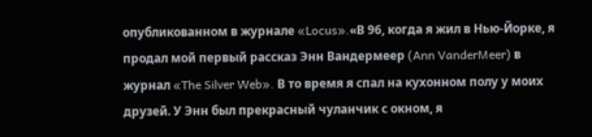опубликованном в журнале «Locus».«В 96, когда я жил в Нью-Йорке, я продал мой первый рассказ Энн Вандермеер (Ann VanderMeer) в журнал «The Silver Web». В то время я спал на кухонном полу у моих друзей. У Энн был прекрасный чуланчик с окном, я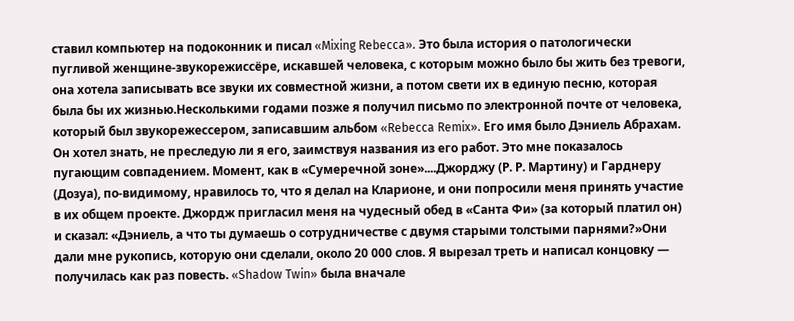ставил компьютер на подоконник и писал «Mixing Rebecca». Это была история о патологически пугливой женщине-звукорежиссёре, искавшей человека, с которым можно было бы жить без тревоги, она хотела записывать все звуки их совместной жизни, а потом свети их в единую песню, которая была бы их жизнью.Несколькими годами позже я получил письмо по электронной почте от человека, который был звукорежессером, записавшим альбом «Rebecca Remix». Его имя было Дэниель Абрахам. Он хотел знать, не преследую ли я его, заимствуя названия из его работ. Это мне показалось пугающим совпадением. Момент, как в «Сумеречной зоне»....Джорджу (Р. Р. Мартину) и Гарднеру (Дозуа), по-видимому, нравилось то, что я делал на Кларионе, и они попросили меня принять участие в их общем проекте. Джордж пригласил меня на чудесный обед в «Санта Фи» (за который платил он) и сказал: «Дэниель, а что ты думаешь о сотрудничестве с двумя старыми толстыми парнями?»Они дали мне рукопись, которую они сделали, около 20 000 слов. Я вырезал треть и написал концовку — получилась как раз повесть. «Shadow Twin» была вначале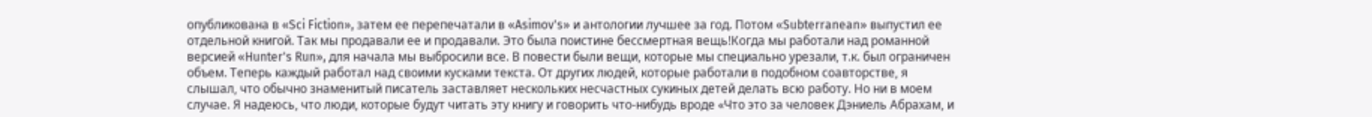опубликована в «Sci Fiction», затем ее перепечатали в «Asimov's» и антологии лучшее за год. Потом «Subterranean» выпустил ее отдельной книгой. Так мы продавали ее и продавали. Это была поистине бессмертная вещь!Когда мы работали над романной версией «Hunter's Run», для начала мы выбросили все. В повести были вещи, которые мы специально урезали, т.к. был ограничен объем. Теперь каждый работал над своими кусками текста. От других людей, которые работали в подобном соавторстве, я слышал, что обычно знаменитый писатель заставляет нескольких несчастных сукиных детей делать всю работу. Но ни в моем случае. Я надеюсь, что люди, которые будут читать эту книгу и говорить что-нибудь вроде «Что это за человек Дэниель Абрахам, и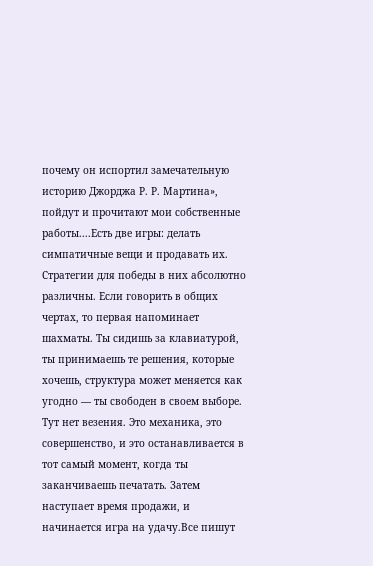почему он испортил замечательную историю Джорджа Р. Р. Мартина», пойдут и прочитают мои собственные работы....Есть две игры: делать симпатичные вещи и продавать их. Стратегии для победы в них абсолютно различны. Если говорить в общих чертах, то первая напоминает шахматы. Ты сидишь за клавиатурой, ты принимаешь те решения, которые хочешь, структура может меняется как угодно — ты свободен в своем выборе. Тут нет везения. Это механика, это совершенство, и это останавливается в тот самый момент, когда ты заканчиваешь печатать. Затем наступает время продажи, и начинается игра на удачу.Все пишут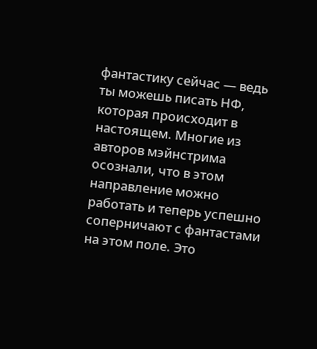фантастику сейчас — ведь ты можешь писать НФ, которая происходит в настоящем. Многие из авторов мэйнстрима осознали, что в этом направление можно работать и теперь успешно соперничают с фантастами на этом поле. Это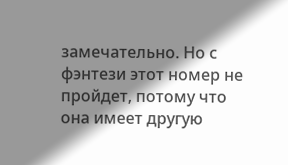замечательно. Но с фэнтези этот номер не пройдет, потому что она имеет другую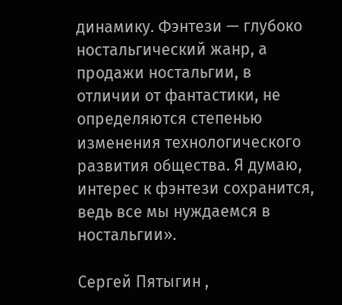динамику. Фэнтези — глубоко ностальгический жанр, а продажи ностальгии, в отличии от фантастики, не определяются степенью изменения технологического развития общества. Я думаю, интерес к фэнтези сохранится, ведь все мы нуждаемся в ностальгии».

Сергей Пятыгин ,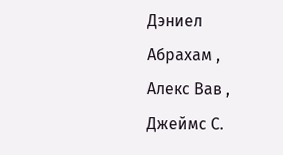Дэниел Абрахам , Алекс Вав , Джеймс С.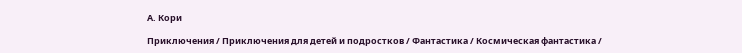А. Кори

Приключения / Приключения для детей и подростков / Фантастика / Космическая фантастика /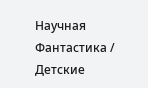Научная Фантастика / Детские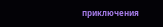приключения